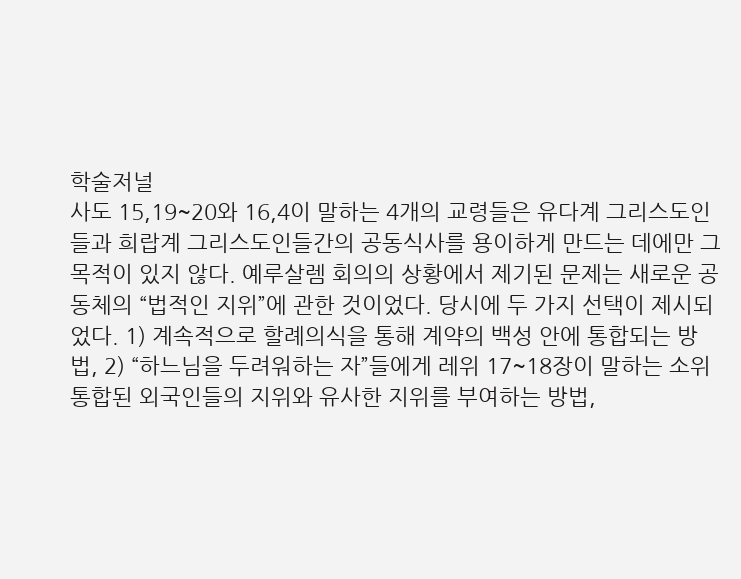학술저널
사도 15,19~20와 16,4이 말하는 4개의 교령들은 유다계 그리스도인들과 희랍계 그리스도인들간의 공동식사를 용이하게 만드는 데에만 그 목적이 있지 않다. 예루살렘 회의의 상황에서 제기된 문제는 새로운 공동체의 “법적인 지위”에 관한 것이었다. 당시에 두 가지 선택이 제시되었다. 1) 계속적으로 할례의식을 통해 계약의 백성 안에 통합되는 방법, 2) “하느님을 두려워하는 자”들에게 레위 17~18장이 말하는 소위 통합된 외국인들의 지위와 유사한 지위를 부여하는 방법,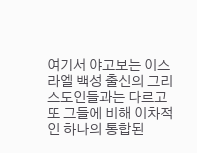여기서 야고보는 이스라엘 백성 출신의 그리스도인들과는 다르고 또 그들에 비해 이차적인 하나의 통합된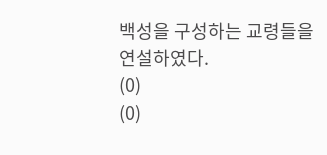백성을 구성하는 교령들을 연설하였다.
(0)
(0)